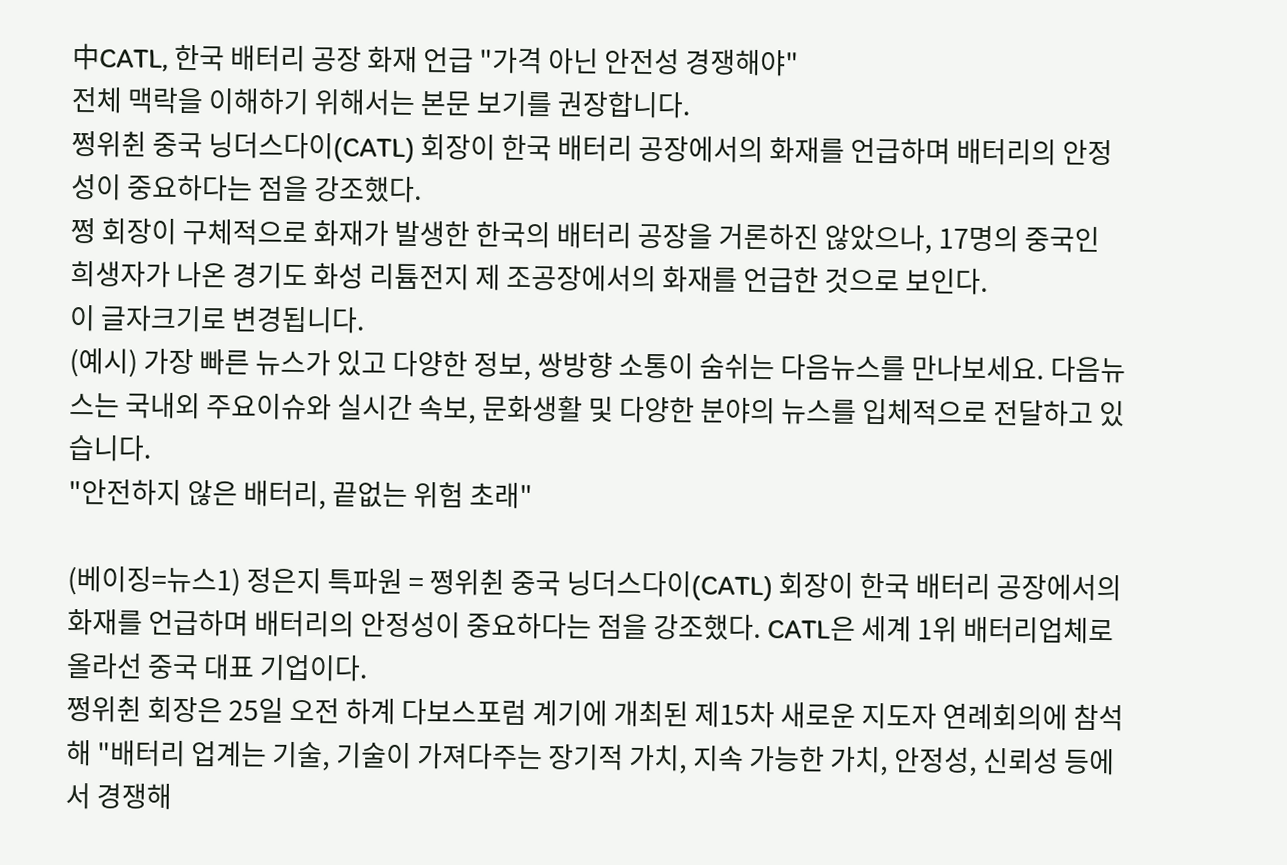中CATL, 한국 배터리 공장 화재 언급 "가격 아닌 안전성 경쟁해야"
전체 맥락을 이해하기 위해서는 본문 보기를 권장합니다.
쩡위췬 중국 닝더스다이(CATL) 회장이 한국 배터리 공장에서의 화재를 언급하며 배터리의 안정성이 중요하다는 점을 강조했다.
쩡 회장이 구체적으로 화재가 발생한 한국의 배터리 공장을 거론하진 않았으나, 17명의 중국인 희생자가 나온 경기도 화성 리튬전지 제 조공장에서의 화재를 언급한 것으로 보인다.
이 글자크기로 변경됩니다.
(예시) 가장 빠른 뉴스가 있고 다양한 정보, 쌍방향 소통이 숨쉬는 다음뉴스를 만나보세요. 다음뉴스는 국내외 주요이슈와 실시간 속보, 문화생활 및 다양한 분야의 뉴스를 입체적으로 전달하고 있습니다.
"안전하지 않은 배터리, 끝없는 위험 초래"

(베이징=뉴스1) 정은지 특파원 = 쩡위췬 중국 닝더스다이(CATL) 회장이 한국 배터리 공장에서의 화재를 언급하며 배터리의 안정성이 중요하다는 점을 강조했다. CATL은 세계 1위 배터리업체로 올라선 중국 대표 기업이다.
쩡위췬 회장은 25일 오전 하계 다보스포럼 계기에 개최된 제15차 새로운 지도자 연례회의에 참석해 "배터리 업계는 기술, 기술이 가져다주는 장기적 가치, 지속 가능한 가치, 안정성, 신뢰성 등에서 경쟁해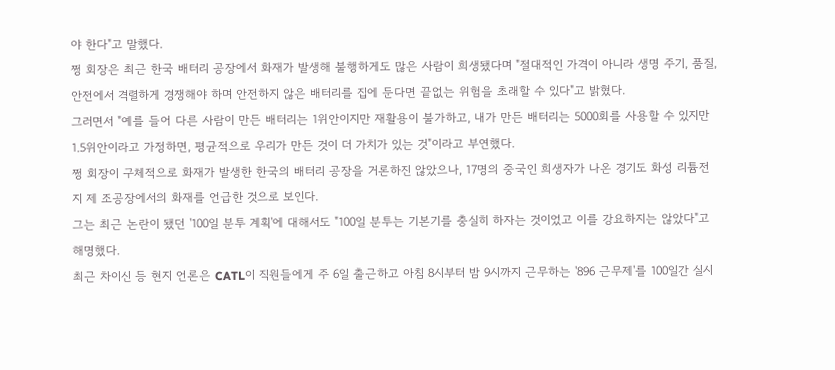야 한다"고 말했다.
쩡 회장은 최근 한국 배터리 공장에서 화재가 발생해 불행하게도 많은 사람이 희생됐다며 "절대적인 가격이 아니라 생명 주기, 품질, 안전에서 격렬하게 경쟁해야 하며 안전하지 않은 배터리를 집에 둔다면 끝없는 위험을 초래할 수 있다"고 밝혔다.
그러면서 "예를 들어 다른 사람이 만든 배터리는 1위안이지만 재활용이 불가하고, 내가 만든 배터리는 5000회를 사용할 수 있지만 1.5위안이라고 가정하면, 평균적으로 우리가 만든 것이 더 가치가 있는 것"이라고 부연했다.
쩡 회장이 구체적으로 화재가 발생한 한국의 배터리 공장을 거론하진 않았으나, 17명의 중국인 희생자가 나온 경기도 화성 리튬전지 제 조공장에서의 화재를 언급한 것으로 보인다.
그는 최근 논란이 됐던 '100일 분투 계획'에 대해서도 "100일 분투는 기본기를 충실히 하자는 것이었고 이를 강요하지는 않았다"고 해명했다.
최근 차이신 등 현지 언론은 CATL이 직원들에게 주 6일 출근하고 아침 8시부터 밤 9시까지 근무하는 '896 근무제'를 100일간 실시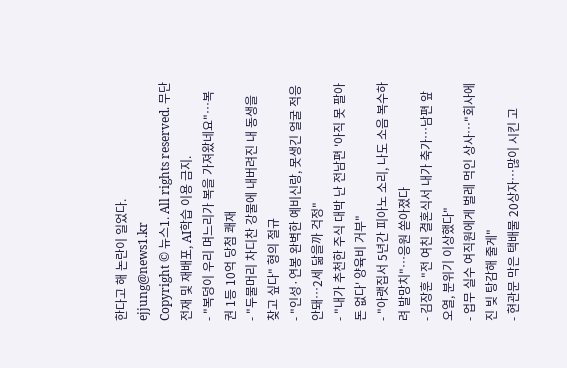한다고 해 논란이 일었다.
ejjung@news1.kr
Copyright © 뉴스1. All rights reserved. 무단 전재 및 재배포, AI학습 이용 금지.
- "복덩이 우리 며느리가 복을 가져왔네요"…복권 1등 10억 당첨 쾌재
- "두물머리 차디찬 강물에 내버려진 내 동생을 찾고 싶다" 형의 절규
- "인성·연봉 완벽한 예비신랑, 못생긴 얼굴 적응 안돼…2세 닮을까 걱정"
- "내가 추천한 주식 대박 난 전남편 '아직 못 팔아 돈 없다' 양육비 거부"
- "아랫집서 5년간 피아노 소리, 나도 소음 복수하려 발망치"…응원 쏟아졌다
- 김장훈 "전 여친 결혼식서 내가 축가…남편 앞 오열, 분위기 이상했다"
- 업무 실수 여직원에게 벌레 먹인 상사…"회사에 진 빚 탕감해 줄게"
- 현관문 막은 택배물 20상자…많이 시킨 고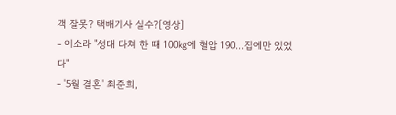객 잘못? 택배기사 실수?[영상]
- 이소라 "성대 다쳐 한 때 100㎏에 혈압 190…집에만 있었다"
- '5월 결혼' 최준희,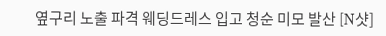옆구리 노출 파격 웨딩드레스 입고 청순 미모 발산 [N샷]